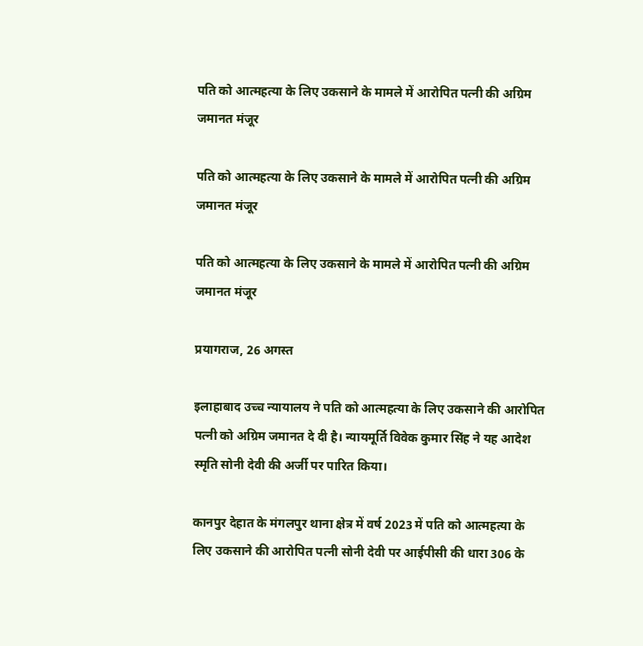पति को आत्महत्या के लिए उकसाने के मामले में आरोपित पत्नी की अग्रिम जमानत मंजूर

पति को आत्महत्या के लिए उकसाने के मामले में आरोपित पत्नी की अग्रिम जमानत मंजूर

पति को आत्महत्या के लिए उकसाने के मामले में आरोपित पत्नी की अग्रिम जमानत मंजूर

प्रयागराज, 26 अगस्त

इलाहाबाद उच्च न्यायालय ने पति को आत्महत्या के लिए उकसाने की आरोपित पत्नी को अग्रिम जमानत दे दी है। न्यायमूर्ति विवेक कुमार सिंह ने यह आदेश स्मृति सोनी देवी की अर्जी पर पारित किया।

कानपुर देहात के मंगलपुर थाना क्षेत्र में वर्ष 2023 में पति को आत्महत्या के लिए उकसाने की आरोपित पत्नी सोनी देवी पर आईपीसी की धारा 306 के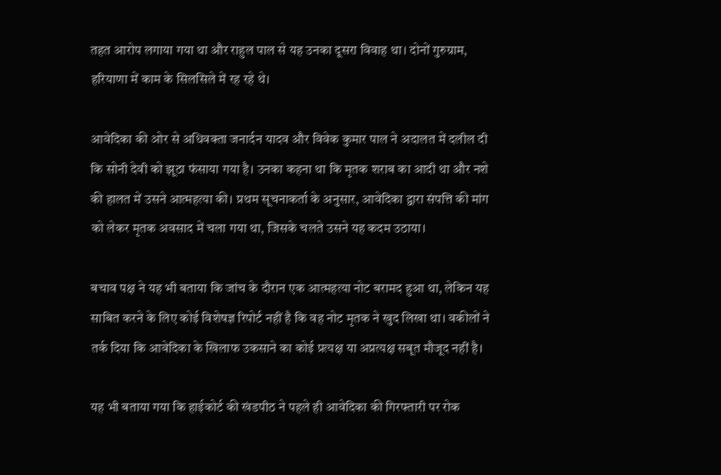तहत आरोप लगाया गया था और राहुल पाल से यह उनका दूसरा विवाह था। दोनों गुरुग्राम, हरियाणा में काम के सिलसिले में रह रहे थे।

आवेदिका की ओर से अधिवक्ता जनार्दन यादव और विवेक कुमार पाल ने अदालत में दलील दी कि सोनी देवी को झूठा फंसाया गया है। उनका कहना था कि मृतक शराब का आदी था और नशे की हालत में उसने आत्महत्या की। प्रथम सूचनाकर्ता के अनुसार, आवेदिका द्वारा संपत्ति की मांग को लेकर मृतक अवसाद में चला गया था, जिसके चलते उसने यह कदम उठाया।

बचाव पक्ष ने यह भी बताया कि जांच के दौरान एक आत्महत्या नोट बरामद हुआ था, लेकिन यह साबित करने के लिए कोई विशेषज्ञ रिपोर्ट नहीं है कि वह नोट मृतक ने खुद लिखा था। वकीलों ने तर्क दिया कि आवेदिका के खिलाफ उकसाने का कोई प्रत्यक्ष या अप्रत्यक्ष सबूत मौजूद नहीं है।

यह भी बताया गया कि हाईकोर्ट की खंडपीठ ने पहले ही आवेदिका की गिरफ्तारी पर रोक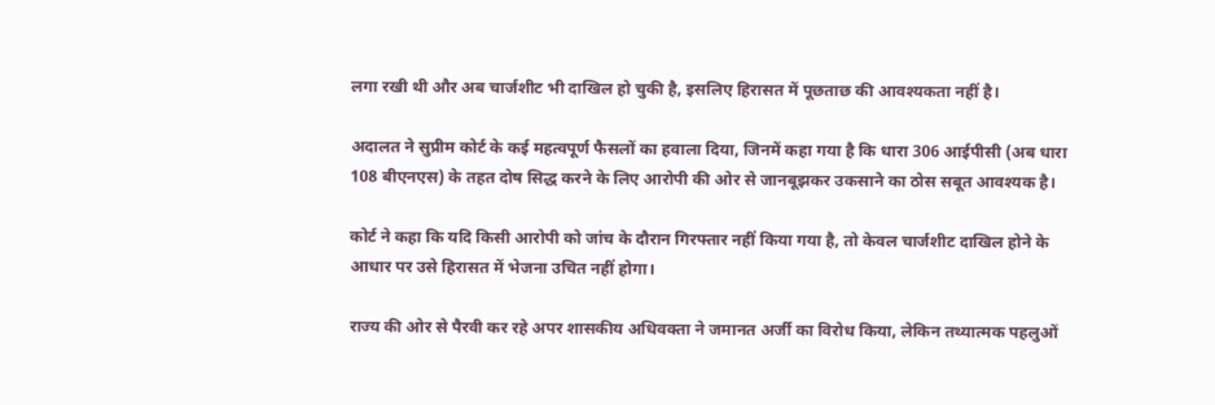लगा रखी थी और अब चार्जशीट भी दाखिल हो चुकी है, इसलिए हिरासत में पूछताछ की आवश्यकता नहीं है।

अदालत ने सुप्रीम कोर्ट के कई महत्वपूर्ण फैसलों का हवाला दिया, जिनमें कहा गया है कि धारा 306 आईपीसी (अब धारा 108 बीएनएस) के तहत दोष सिद्ध करने के लिए आरोपी की ओर से जानबूझकर उकसाने का ठोस सबूत आवश्यक है।

कोर्ट ने कहा कि यदि किसी आरोपी को जांच के दौरान गिरफ्तार नहीं किया गया है, तो केवल चार्जशीट दाखिल होने के आधार पर उसे हिरासत में भेजना उचित नहीं होगा।

राज्य की ओर से पैरवी कर रहे अपर शासकीय अधिवक्ता ने जमानत अर्जी का विरोध किया, लेकिन तथ्यात्मक पहलुओं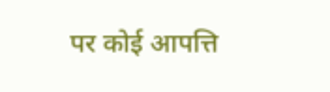पर कोई आपत्ति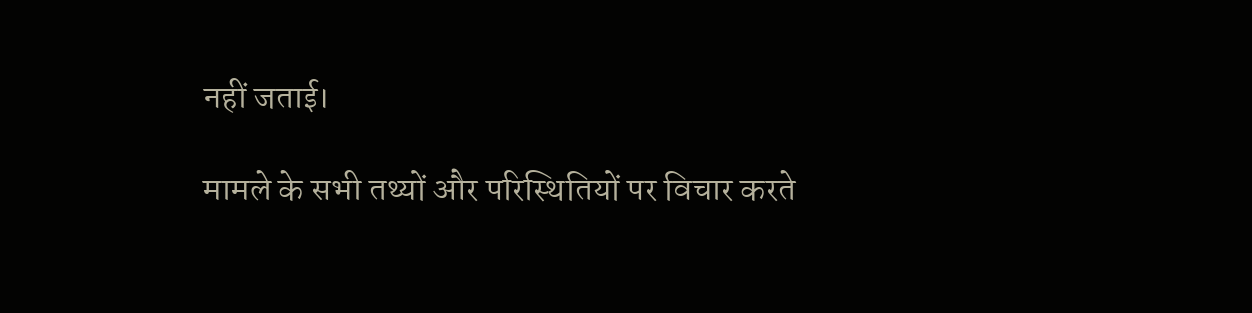नहीं जताई।

मामले के सभी तथ्यों और परिस्थितियों पर विचार करते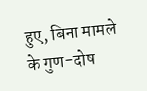हुए, बिना मामले के गुण-दोष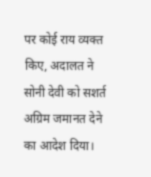पर कोई राय व्यक्त किए, अदालत ने सोनी देवी को सशर्त अग्रिम जमानत देने का आदेश दिया।